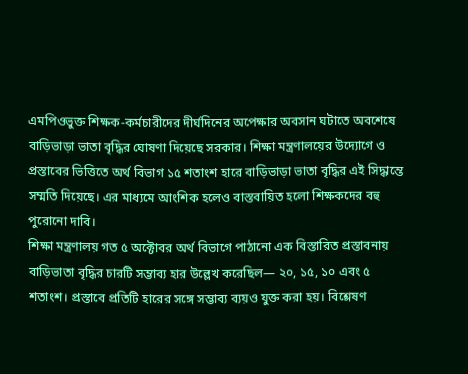এমপিওভুক্ত শিক্ষক-কর্মচারীদের দীর্ঘদিনের অপেক্ষার অবসান ঘটাতে অবশেষে বাড়িভাড়া ভাতা বৃদ্ধির ঘোষণা দিয়েছে সরকার। শিক্ষা মন্ত্রণালয়ের উদ্যোগে ও প্রস্তাবের ভিত্তিতে অর্থ বিভাগ ১৫ শতাংশ হারে বাড়িভাড়া ভাতা বৃদ্ধির এই সিদ্ধান্তে সম্মতি দিয়েছে। এর মাধ্যমে আংশিক হলেও বাস্তবায়িত হলো শিক্ষকদের বহু পুরোনো দাবি।
শিক্ষা মন্ত্রণালয় গত ৫ অক্টোবর অর্থ বিভাগে পাঠানো এক বিস্তারিত প্রস্তাবনায় বাড়িভাতা বৃদ্ধির চারটি সম্ভাব্য হার উল্লেখ করেছিল— ২০, ১৫, ১০ এবং ৫ শতাংশ। প্রস্তাবে প্রতিটি হারের সঙ্গে সম্ভাব্য ব্যয়ও যুক্ত করা হয়। বিশ্লেষণ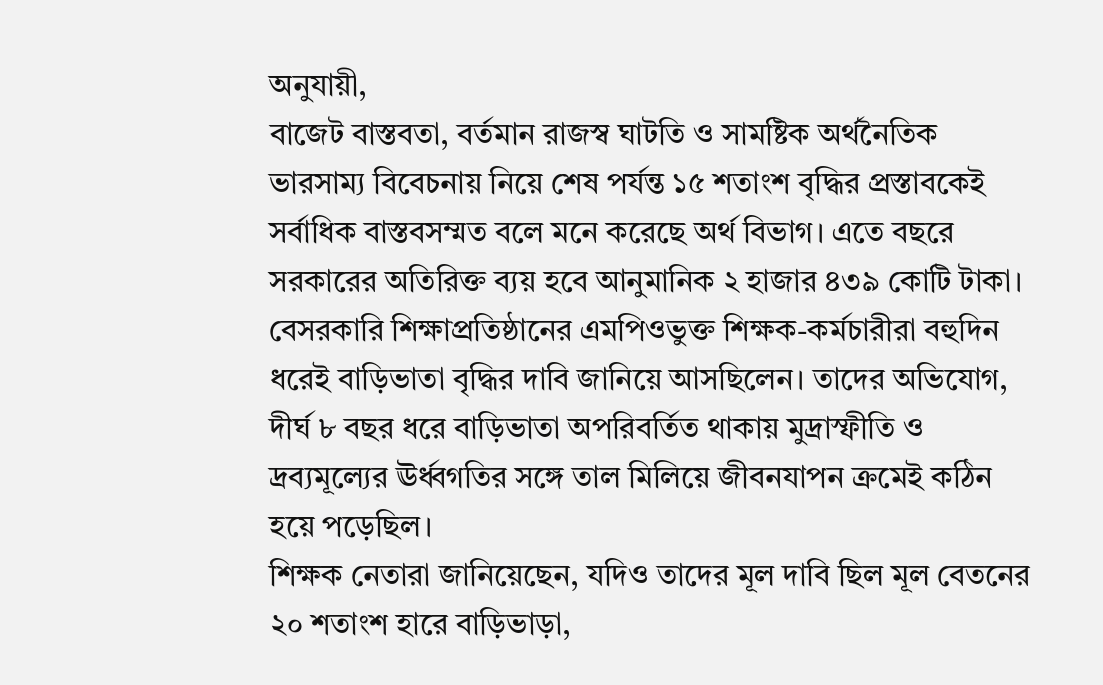অনুযায়ী,
বাজেট বাস্তবতা, বর্তমান রাজস্ব ঘাটতি ও সামষ্টিক অর্থনৈতিক ভারসাম্য বিবেচনায় নিয়ে শেষ পর্যন্ত ১৫ শতাংশ বৃদ্ধির প্রস্তাবকেই সর্বাধিক বাস্তবসম্মত বলে মনে করেছে অর্থ বিভাগ। এতে বছরে সরকারের অতিরিক্ত ব্যয় হবে আনুমানিক ২ হাজার ৪৩৯ কোটি টাকা।
বেসরকারি শিক্ষাপ্রতিষ্ঠানের এমপিওভুক্ত শিক্ষক-কর্মচারীরা বহুদিন ধরেই বাড়িভাতা বৃদ্ধির দাবি জানিয়ে আসছিলেন। তাদের অভিযোগ, দীর্ঘ ৮ বছর ধরে বাড়িভাতা অপরিবর্তিত থাকায় মুদ্রাস্ফীতি ও দ্রব্যমূল্যের ঊর্ধ্বগতির সঙ্গে তাল মিলিয়ে জীবনযাপন ক্রমেই কঠিন হয়ে পড়েছিল।
শিক্ষক নেতারা জানিয়েছেন, যদিও তাদের মূল দাবি ছিল মূল বেতনের ২০ শতাংশ হারে বাড়িভাড়া,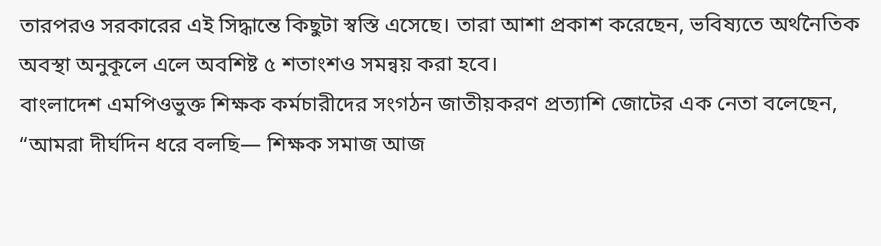তারপরও সরকারের এই সিদ্ধান্তে কিছুটা স্বস্তি এসেছে। তারা আশা প্রকাশ করেছেন, ভবিষ্যতে অর্থনৈতিক অবস্থা অনুকূলে এলে অবশিষ্ট ৫ শতাংশও সমন্বয় করা হবে।
বাংলাদেশ এমপিওভুক্ত শিক্ষক কর্মচারীদের সংগঠন জাতীয়করণ প্রত্যাশি জোটের এক নেতা বলেছেন,
“আমরা দীর্ঘদিন ধরে বলছি— শিক্ষক সমাজ আজ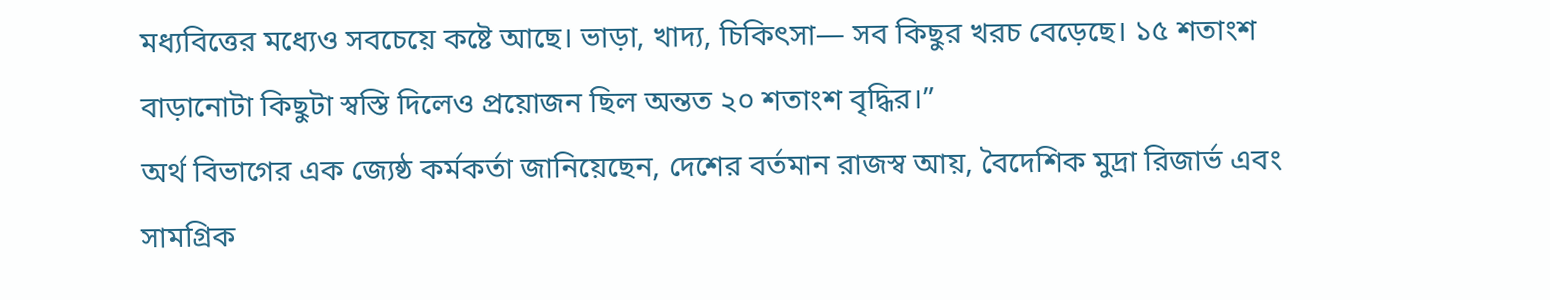মধ্যবিত্তের মধ্যেও সবচেয়ে কষ্টে আছে। ভাড়া, খাদ্য, চিকিৎসা— সব কিছুর খরচ বেড়েছে। ১৫ শতাংশ বাড়ানোটা কিছুটা স্বস্তি দিলেও প্রয়োজন ছিল অন্তত ২০ শতাংশ বৃদ্ধির।”
অর্থ বিভাগের এক জ্যেষ্ঠ কর্মকর্তা জানিয়েছেন, দেশের বর্তমান রাজস্ব আয়, বৈদেশিক মুদ্রা রিজার্ভ এবং সামগ্রিক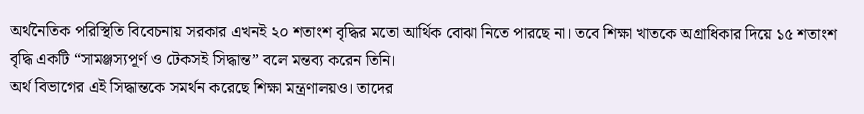অর্থনৈতিক পরিস্থিতি বিবেচনায় সরকার এখনই ২০ শতাংশ বৃদ্ধির মতো আর্থিক বোঝা নিতে পারছে না। তবে শিক্ষা খাতকে অগ্রাধিকার দিয়ে ১৫ শতাংশ বৃদ্ধি একটি “সামঞ্জস্যপূর্ণ ও টেকসই সিদ্ধান্ত” বলে মন্তব্য করেন তিনি।
অর্থ বিভাগের এই সিদ্ধান্তকে সমর্থন করেছে শিক্ষা মন্ত্রণালয়ও। তাদের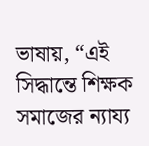ভাষায়, “এই সিদ্ধান্তে শিক্ষক সমাজের ন্যায্য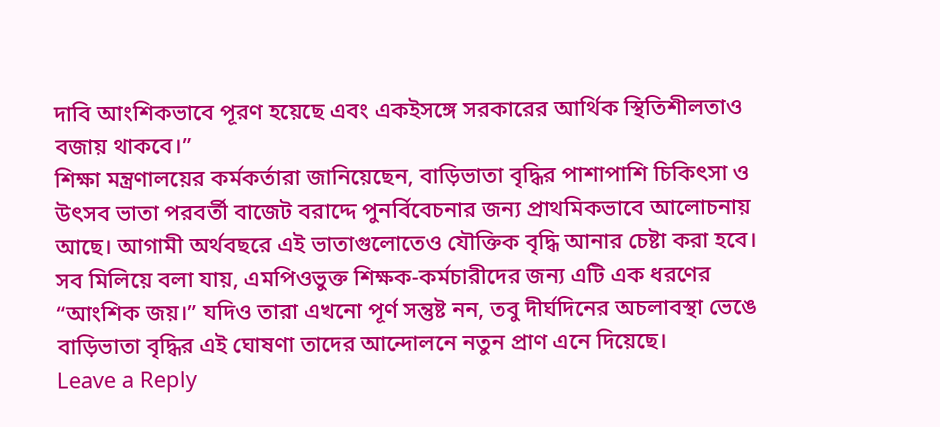দাবি আংশিকভাবে পূরণ হয়েছে এবং একইসঙ্গে সরকারের আর্থিক স্থিতিশীলতাও বজায় থাকবে।”
শিক্ষা মন্ত্রণালয়ের কর্মকর্তারা জানিয়েছেন, বাড়িভাতা বৃদ্ধির পাশাপাশি চিকিৎসা ও উৎসব ভাতা পরবর্তী বাজেট বরাদ্দে পুনর্বিবেচনার জন্য প্রাথমিকভাবে আলোচনায় আছে। আগামী অর্থবছরে এই ভাতাগুলোতেও যৌক্তিক বৃদ্ধি আনার চেষ্টা করা হবে।
সব মিলিয়ে বলা যায়, এমপিওভুক্ত শিক্ষক-কর্মচারীদের জন্য এটি এক ধরণের “আংশিক জয়।” যদিও তারা এখনো পূর্ণ সন্তুষ্ট নন, তবু দীর্ঘদিনের অচলাবস্থা ভেঙে বাড়িভাতা বৃদ্ধির এই ঘোষণা তাদের আন্দোলনে নতুন প্রাণ এনে দিয়েছে।
Leave a Reply